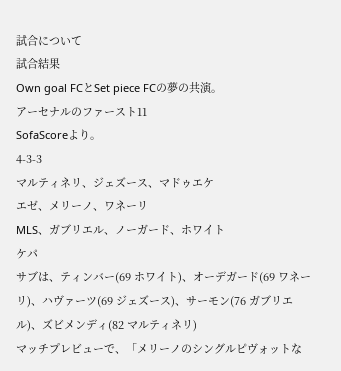試合について
試合結果
Own goal FCとSet piece FCの夢の共演。
アーセナルのファースト11
SofaScoreより。
4-3-3
マルティネリ、ジェズース、マドゥエケ
エゼ、メリーノ、ワネーリ
MLS、ガブリエル、ノーガード、ホワイト
ケパ
サブは、ティンバー(69 ホワイト)、オーデガード(69 ワネーリ)、ハヴァーツ(69 ジェズース)、サーモン(76 ガブリエル)、ズビメンディ(82 マルティネリ)
マッチプレビューで、「メリーノのシングルピヴォットな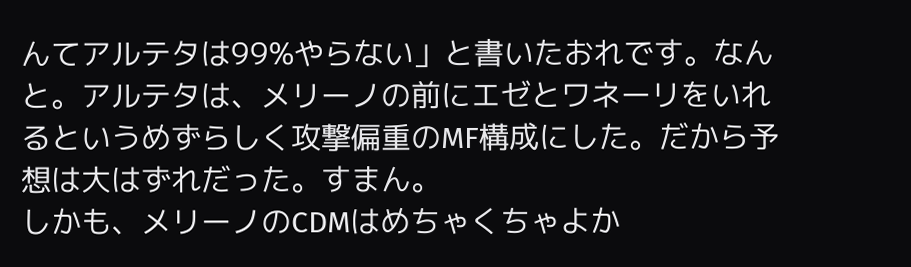んてアルテタは99%やらない」と書いたおれです。なんと。アルテタは、メリーノの前にエゼとワネーリをいれるというめずらしく攻撃偏重のMF構成にした。だから予想は大はずれだった。すまん。
しかも、メリーノのCDMはめちゃくちゃよか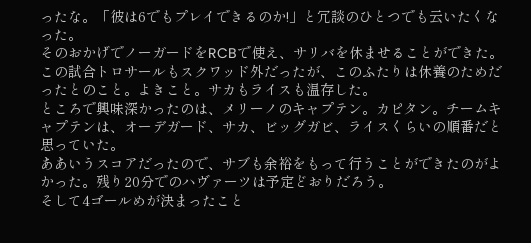ったな。「彼は6でもプレイできるのか!」と冗談のひとつでも云いたくなった。
そのおかげでノーガードをRCBで使え、サリバを休ませることができた。この試合トロサールもスクワッド外だったが、このふたりは休養のためだったとのこと。よきこと。サカもライスも温存した。
ところで興味深かったのは、メリーノのキャプテン。カピタン。チームキャプテンは、オーデガード、サカ、ビッグガビ、ライスくらいの順番だと思っていた。
ああいうスコアだったので、サブも余裕をもって行うことができたのがよかった。残り20分でのハヴァーツは予定どおりだろう。
そして4ゴールめが決まったこと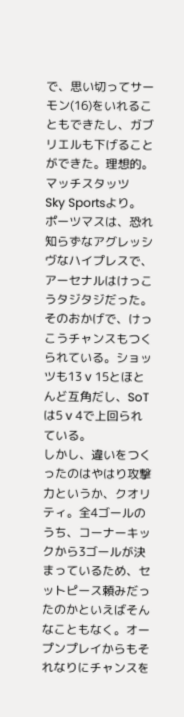で、思い切ってサーモン(16)をいれることもできたし、ガブリエルも下げることができた。理想的。
マッチスタッツ
Sky Sportsより。
ポーツマスは、恐れ知らずなアグレッシヴなハイプレスで、アーセナルはけっこうタジタジだった。そのおかげで、けっこうチャンスもつくられている。ショッツも13 v 15とほとんど互角だし、SoTは5 v 4で上回られている。
しかし、違いをつくったのはやはり攻撃力というか、クオリティ。全4ゴールのうち、コーナーキックから3ゴールが決まっているため、セットピース頼みだったのかといえばそんなこともなく。オープンプレイからもそれなりにチャンスを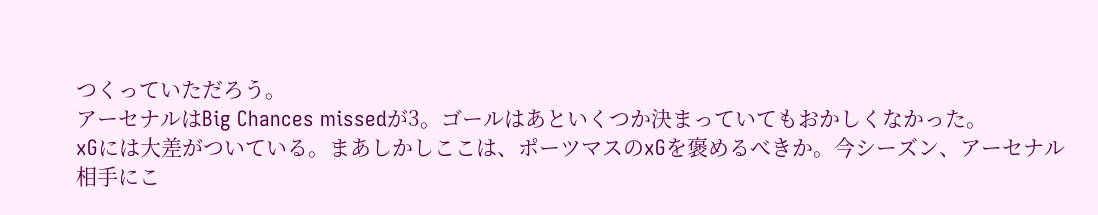つくっていただろう。
アーセナルはBig Chances missedが3。ゴールはあといくつか決まっていてもおかしくなかった。
xGには大差がついている。まあしかしここは、ポーツマスのxGを褒めるべきか。今シーズン、アーセナル相手にこ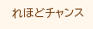れほどチャンス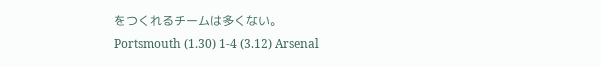をつくれるチームは多くない。
Portsmouth (1.30) 1-4 (3.12) Arsenal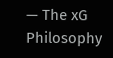— The xG Philosophy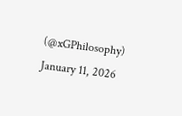(@xGPhilosophy) January 11, 2026